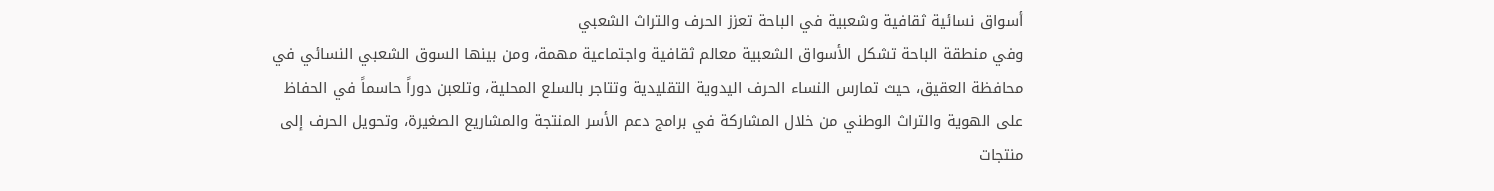أسواق نسائية ثقافية وشعبية في الباحة تعزز الحرف والتراث الشعبي
وفي منطقة الباحة تشكل الأسواق الشعبية معالم ثقافية واجتماعية مهمة، ومن بينها السوق الشعبي النسائي في محافظة العقيق، حيث تمارس النساء الحرف اليدوية التقليدية وتتاجر بالسلع المحلية، وتلعبن دوراً حاسماً في الحفاظ على الهوية والتراث الوطني من خلال المشاركة في برامج دعم الأسر المنتجة والمشاريع الصغيرة، وتحويل الحرف إلى منتجات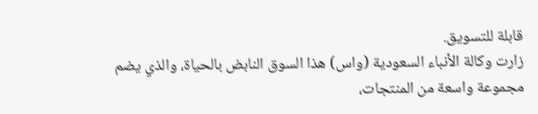قابلة للتسويق.
زارت وكالة الأنباء السعودية (واس) هذا السوق النابض بالحياة، والذي يضم مجموعة واسعة من المنتجات،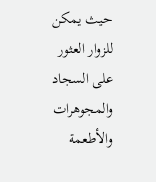حيث يمكن للزوار العثور على السجاد والمجوهرات والأطعمة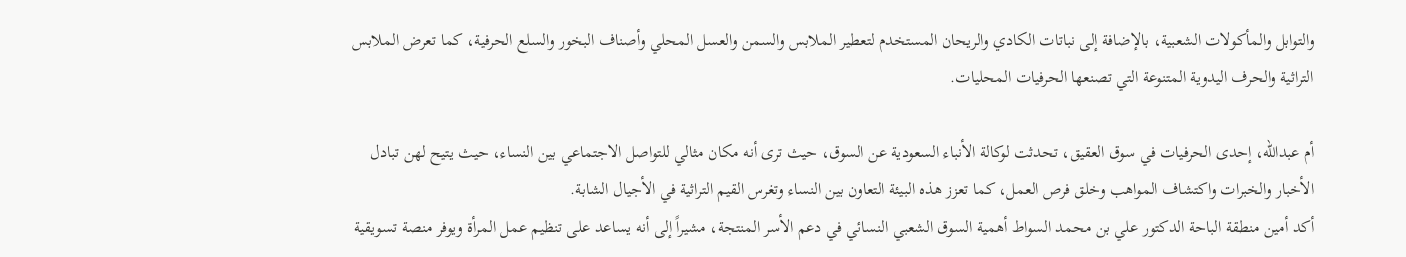والتوابل والمأكولات الشعبية، بالإضافة إلى نباتات الكادي والريحان المستخدم لتعطير الملابس والسمن والعسل المحلي وأصناف البخور والسلع الحرفية، كما تعرض الملابس التراثية والحرف اليدوية المتنوعة التي تصنعها الحرفيات المحليات.

أم عبدالله، إحدى الحرفيات في سوق العقيق، تحدثت لوكالة الأنباء السعودية عن السوق، حيث ترى أنه مكان مثالي للتواصل الاجتماعي بين النساء، حيث يتيح لهن تبادل الأخبار والخبرات واكتشاف المواهب وخلق فرص العمل، كما تعزز هذه البيئة التعاون بين النساء وتغرس القيم التراثية في الأجيال الشابة.
أكد أمين منطقة الباحة الدكتور علي بن محمد السواط أهمية السوق الشعبي النسائي في دعم الأسر المنتجة، مشيراً إلى أنه يساعد على تنظيم عمل المرأة ويوفر منصة تسويقية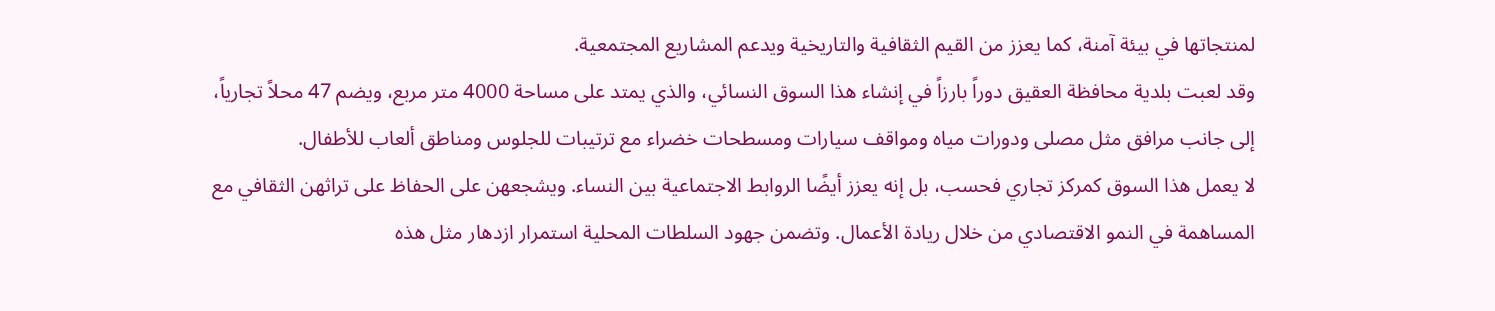لمنتجاتها في بيئة آمنة، كما يعزز من القيم الثقافية والتاريخية ويدعم المشاريع المجتمعية.
وقد لعبت بلدية محافظة العقيق دوراً بارزاً في إنشاء هذا السوق النسائي، والذي يمتد على مساحة 4000 متر مربع، ويضم 47 محلاً تجارياً، إلى جانب مرافق مثل مصلى ودورات مياه ومواقف سيارات ومسطحات خضراء مع ترتيبات للجلوس ومناطق ألعاب للأطفال.
لا يعمل هذا السوق كمركز تجاري فحسب، بل إنه يعزز أيضًا الروابط الاجتماعية بين النساء. ويشجعهن على الحفاظ على تراثهن الثقافي مع المساهمة في النمو الاقتصادي من خلال ريادة الأعمال. وتضمن جهود السلطات المحلية استمرار ازدهار مثل هذه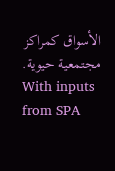الأسواق كمراكز مجتمعية حيوية.
With inputs from SPA